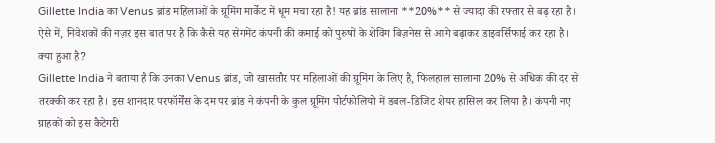Gillette India का Venus ब्रांड महिलाओं के ग्रूमिंग मार्केट में धूम मचा रहा है! यह ब्रांड सालाना **20%** से ज्यादा की रफ्तार से बढ़ रहा है। ऐसे में, निवेशकों की नज़र इस बात पर है कि कैसे यह सेगमेंट कंपनी की कमाई को पुरुषों के शेविंग बिज़नेस से आगे बढ़ाकर डाइवर्सिफाई कर रहा है।
क्या हुआ है?
Gillette India ने बताया है कि उनका Venus ब्रांड, जो खासतौर पर महिलाओं की ग्रूमिंग के लिए है, फिलहाल सालाना 20% से अधिक की दर से तरक्की कर रहा है। इस शानदार परफॉर्मेंस के दम पर ब्रांड ने कंपनी के कुल ग्रूमिंग पोर्टफोलियो में डबल-डिजिट शेयर हासिल कर लिया है। कंपनी नए ग्राहकों को इस कैटेगरी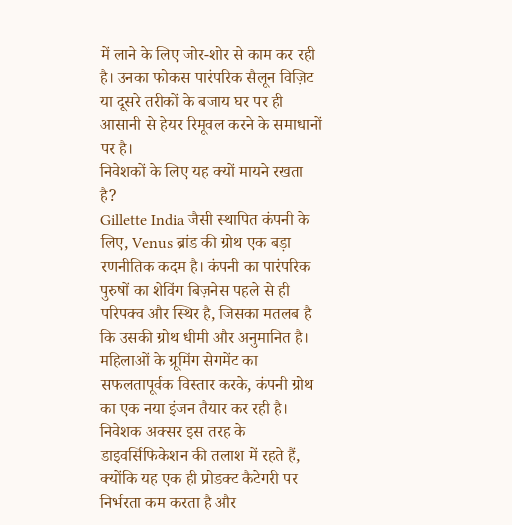में लाने के लिए जोर-शोर से काम कर रही है। उनका फोकस पारंपरिक सैलून विज़िट या दूसरे तरीकों के बजाय घर पर ही आसानी से हेयर रिमूवल करने के समाधानों पर है।
निवेशकों के लिए यह क्यों मायने रखता है?
Gillette India जैसी स्थापित कंपनी के लिए, Venus ब्रांड की ग्रोथ एक बड़ा रणनीतिक कदम है। कंपनी का पारंपरिक पुरुषों का शेविंग बिज़नेस पहले से ही परिपक्व और स्थिर है, जिसका मतलब है कि उसकी ग्रोथ धीमी और अनुमानित है। महिलाओं के ग्रूमिंग सेगमेंट का सफलतापूर्वक विस्तार करके, कंपनी ग्रोथ का एक नया इंजन तैयार कर रही है। निवेशक अक्सर इस तरह के डाइवर्सिफिकेशन की तलाश में रहते हैं, क्योंकि यह एक ही प्रोडक्ट कैटेगरी पर निर्भरता कम करता है और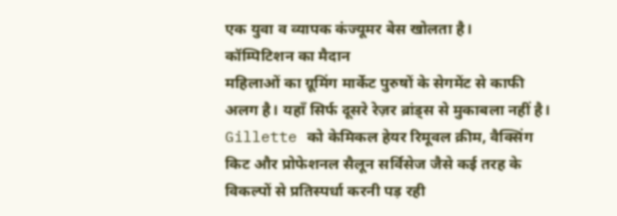एक युवा व व्यापक कंज्यूमर बेस खोलता है।
कॉम्पिटिशन का मैदान
महिलाओं का ग्रूमिंग मार्केट पुरुषों के सेगमेंट से काफी अलग है। यहाँ सिर्फ दूसरे रेज़र ब्रांड्स से मुकाबला नहीं है। Gillette को केमिकल हेयर रिमूवल क्रीम, वैक्सिंग किट और प्रोफेशनल सैलून सर्विसेज जैसे कई तरह के विकल्पों से प्रतिस्पर्धा करनी पड़ रही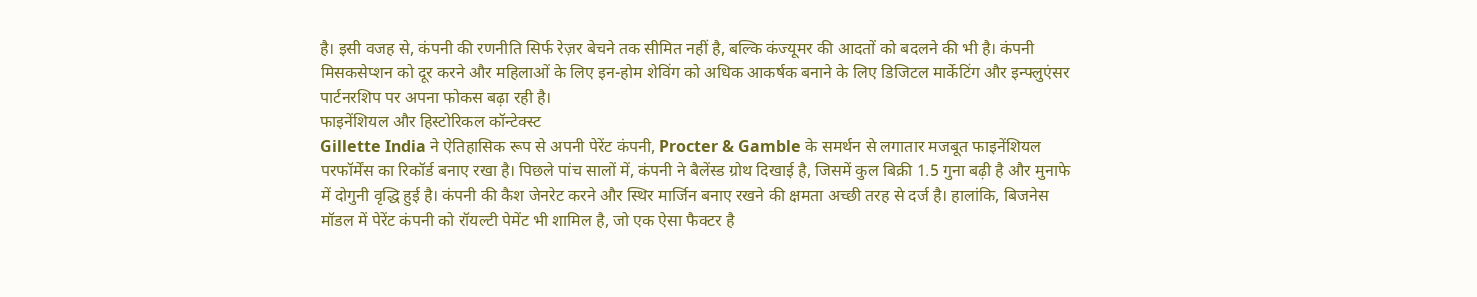है। इसी वजह से, कंपनी की रणनीति सिर्फ रेज़र बेचने तक सीमित नहीं है, बल्कि कंज्यूमर की आदतों को बदलने की भी है। कंपनी मिसकसेप्शन को दूर करने और महिलाओं के लिए इन-होम शेविंग को अधिक आकर्षक बनाने के लिए डिजिटल मार्केटिंग और इन्फ्लुएंसर पार्टनरशिप पर अपना फोकस बढ़ा रही है।
फाइनेंशियल और हिस्टोरिकल कॉन्टेक्स्ट
Gillette India ने ऐतिहासिक रूप से अपनी पेरेंट कंपनी, Procter & Gamble के समर्थन से लगातार मजबूत फाइनेंशियल परफॉर्मेंस का रिकॉर्ड बनाए रखा है। पिछले पांच सालों में, कंपनी ने बैलेंस्ड ग्रोथ दिखाई है, जिसमें कुल बिक्री 1.5 गुना बढ़ी है और मुनाफे में दोगुनी वृद्धि हुई है। कंपनी की कैश जेनरेट करने और स्थिर मार्जिन बनाए रखने की क्षमता अच्छी तरह से दर्ज है। हालांकि, बिजनेस मॉडल में पेरेंट कंपनी को रॉयल्टी पेमेंट भी शामिल है, जो एक ऐसा फैक्टर है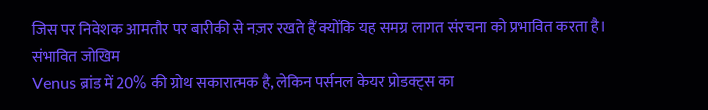जिस पर निवेशक आमतौर पर बारीकी से नज़र रखते हैं क्योंकि यह समग्र लागत संरचना को प्रभावित करता है।
संभावित जोखिम
Venus ब्रांड में 20% की ग्रोथ सकारात्मक है, लेकिन पर्सनल केयर प्रोडक्ट्स का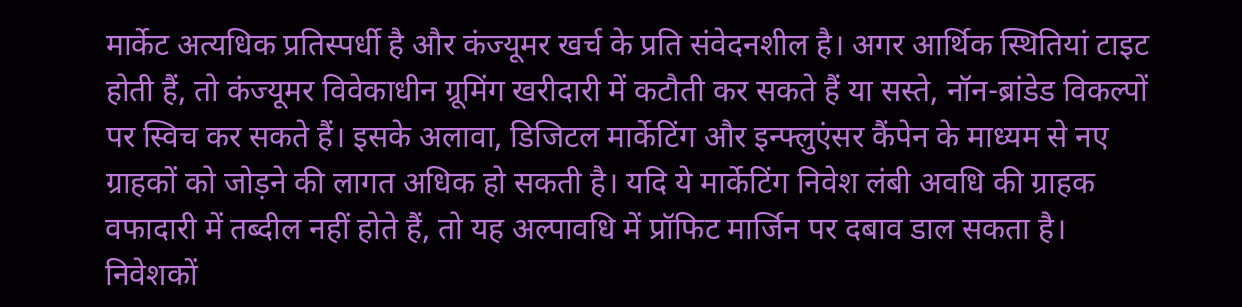मार्केट अत्यधिक प्रतिस्पर्धी है और कंज्यूमर खर्च के प्रति संवेदनशील है। अगर आर्थिक स्थितियां टाइट होती हैं, तो कंज्यूमर विवेकाधीन ग्रूमिंग खरीदारी में कटौती कर सकते हैं या सस्ते, नॉन-ब्रांडेड विकल्पों पर स्विच कर सकते हैं। इसके अलावा, डिजिटल मार्केटिंग और इन्फ्लुएंसर कैंपेन के माध्यम से नए ग्राहकों को जोड़ने की लागत अधिक हो सकती है। यदि ये मार्केटिंग निवेश लंबी अवधि की ग्राहक वफादारी में तब्दील नहीं होते हैं, तो यह अल्पावधि में प्रॉफिट मार्जिन पर दबाव डाल सकता है।
निवेशकों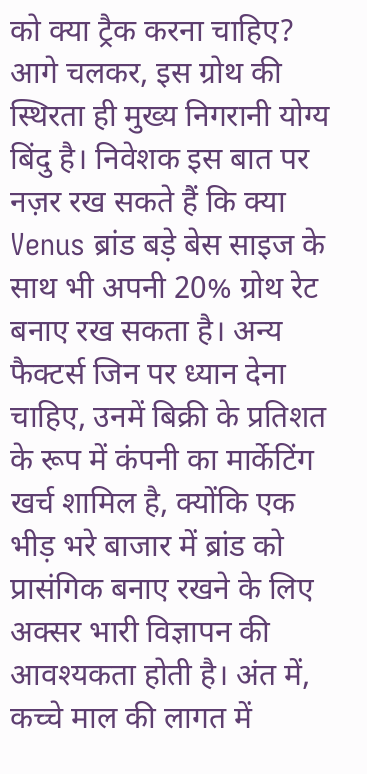को क्या ट्रैक करना चाहिए?
आगे चलकर, इस ग्रोथ की स्थिरता ही मुख्य निगरानी योग्य बिंदु है। निवेशक इस बात पर नज़र रख सकते हैं कि क्या Venus ब्रांड बड़े बेस साइज के साथ भी अपनी 20% ग्रोथ रेट बनाए रख सकता है। अन्य फैक्टर्स जिन पर ध्यान देना चाहिए, उनमें बिक्री के प्रतिशत के रूप में कंपनी का मार्केटिंग खर्च शामिल है, क्योंकि एक भीड़ भरे बाजार में ब्रांड को प्रासंगिक बनाए रखने के लिए अक्सर भारी विज्ञापन की आवश्यकता होती है। अंत में, कच्चे माल की लागत में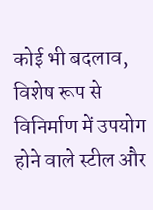कोई भी बदलाव, विशेष रूप से विनिर्माण में उपयोग होने वाले स्टील और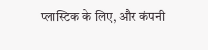प्लास्टिक के लिए, और कंपनी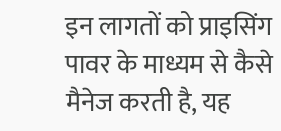इन लागतों को प्राइसिंग पावर के माध्यम से कैसे मैनेज करती है, यह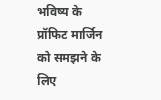भविष्य के प्रॉफिट मार्जिन को समझने के लिए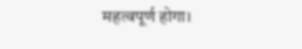महत्वपूर्ण होगा।